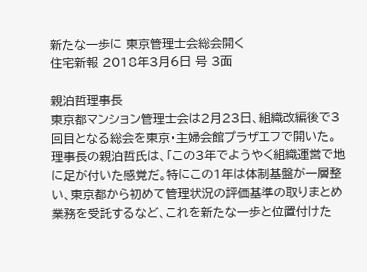新たな一歩に 東京管理士会総会開く
住宅新報 2018年3月6日 号 3面

親泊哲理事長
東京都マンション管理士会は2月23日、組織改編後で3回目となる総会を東京・主婦会館プラザエフで開いた。
理事長の親泊哲氏は、「この3年でようやく組織運営で地に足が付いた感覚だ。特にこの1年は体制基盤が一層整い、東京都から初めて管理状況の評価基準の取りまとめ業務を受託するなど、これを新たな一歩と位置付けた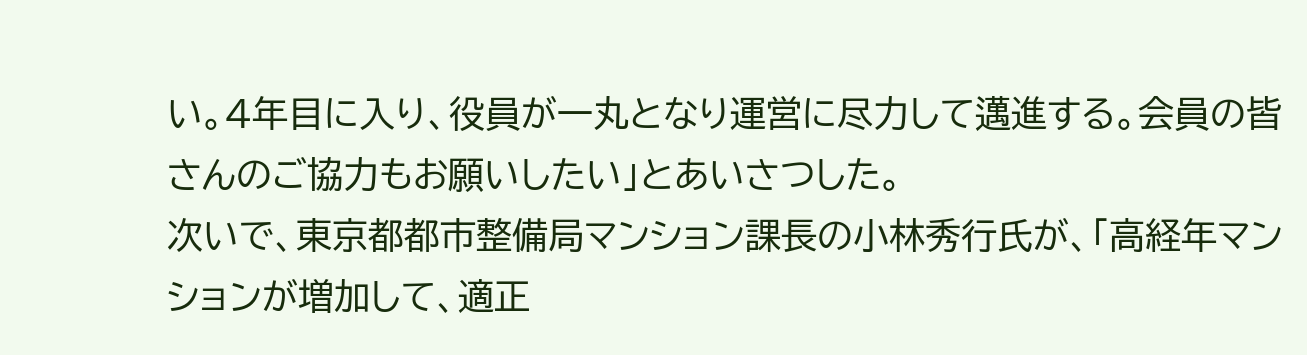い。4年目に入り、役員が一丸となり運営に尽力して邁進する。会員の皆さんのご協力もお願いしたい」とあいさつした。
次いで、東京都都市整備局マンション課長の小林秀行氏が、「高経年マンションが増加して、適正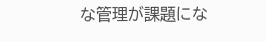な管理が課題にな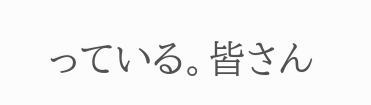っている。皆さん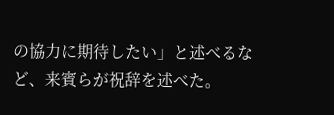の協力に期待したい」と述べるなど、来賓らが祝辞を述べた。